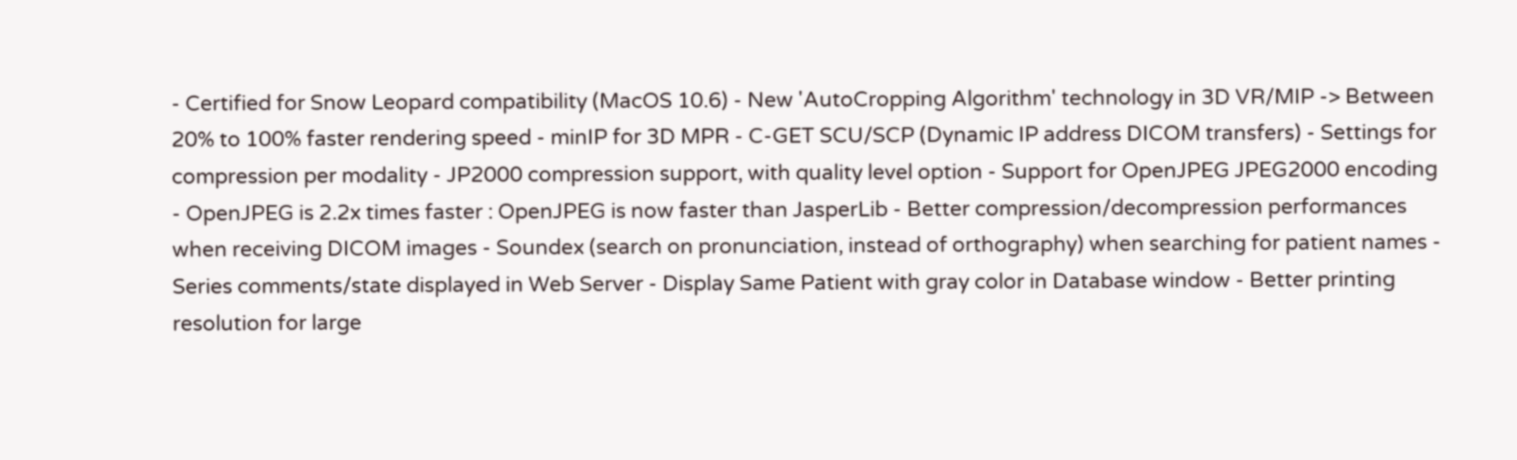- Certified for Snow Leopard compatibility (MacOS 10.6) - New 'AutoCropping Algorithm' technology in 3D VR/MIP -> Between 20% to 100% faster rendering speed - minIP for 3D MPR - C-GET SCU/SCP (Dynamic IP address DICOM transfers) - Settings for compression per modality - JP2000 compression support, with quality level option - Support for OpenJPEG JPEG2000 encoding - OpenJPEG is 2.2x times faster : OpenJPEG is now faster than JasperLib - Better compression/decompression performances when receiving DICOM images - Soundex (search on pronunciation, instead of orthography) when searching for patient names - Series comments/state displayed in Web Server - Display Same Patient with gray color in Database window - Better printing resolution for large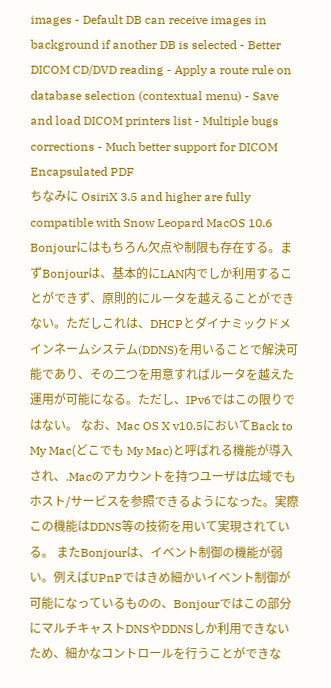images - Default DB can receive images in background if another DB is selected - Better DICOM CD/DVD reading - Apply a route rule on database selection (contextual menu) - Save and load DICOM printers list - Multiple bugs corrections - Much better support for DICOM Encapsulated PDF
ちなみに OsiriX 3.5 and higher are fully compatible with Snow Leopard MacOS 10.6
Bonjourにはもちろん欠点や制限も存在する。まずBonjourは、基本的にLAN内でしか利用することができず、原則的にルータを越えることができない。ただしこれは、DHCPとダイナミックドメインネームシステム(DDNS)を用いることで解決可能であり、その二つを用意すればルータを越えた運用が可能になる。ただし、IPv6ではこの限りではない。 なお、Mac OS X v10.5においてBack to My Mac(どこでも My Mac)と呼ばれる機能が導入され、.Macのアカウントを持つユーザは広域でもホスト/サービスを参照できるようになった。実際この機能はDDNS等の技術を用いて実現されている。 またBonjourは、イベント制御の機能が弱い。例えばUPnPではきめ細かいイベント制御が可能になっているものの、Bonjourではこの部分にマルチキャストDNSやDDNSしか利用できないため、細かなコントロールを行うことができな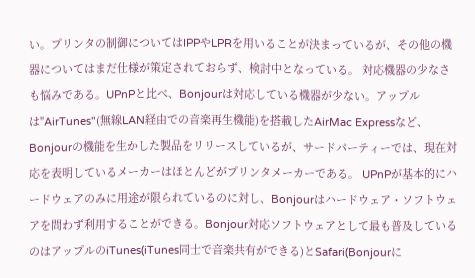い。プリンタの制御についてはIPPやLPRを用いることが決まっているが、その他の機器についてはまだ仕様が策定されておらず、検討中となっている。 対応機器の少なさも悩みである。UPnPと比べ、Bonjourは対応している機器が少ない。アップルは"AirTunes"(無線LAN経由での音楽再生機能)を搭載したAirMac Expressなど、Bonjourの機能を生かした製品をリリースしているが、サードパーティーでは、現在対応を表明しているメーカーはほとんどがプリンタメーカーである。 UPnPが基本的にハードウェアのみに用途が限られているのに対し、Bonjourはハードウェア・ソフトウェアを問わず利用することができる。Bonjour対応ソフトウェアとして最も普及しているのはアップルのiTunes(iTunes同士で音楽共有ができる)とSafari(Bonjourに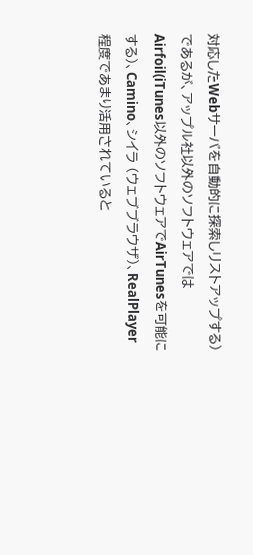対応したWebサーバを自動的に探索しリストアップする)であるが、アップル社以外のソフトウェアではAirfoil(iTunes以外のソフトウェアでAirTunesを可能にする)、Camino、シイラ (ウェブブラウザ)、RealPlayer程度であまり活用されていると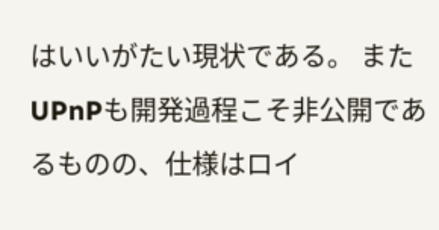はいいがたい現状である。 またUPnPも開発過程こそ非公開であるものの、仕様はロイ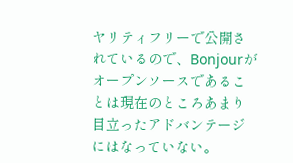ヤリティフリーで公開されているので、Bonjourがオープンソースであることは現在のところあまり目立ったアドバンテージにはなっていない。